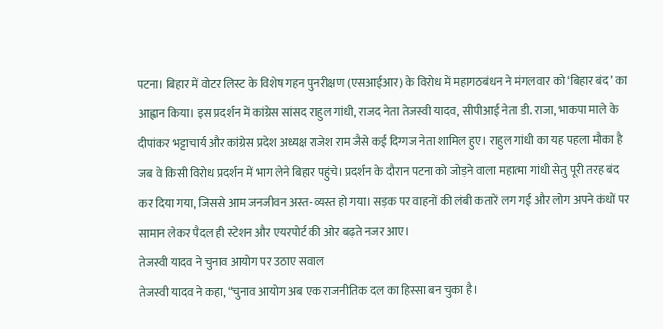पटना। बिहार में वोटर लिस्ट के विशेष गहन पुनरीक्षण (एसआईआर) के विरोध में महागठबंधन ने मंगलवार को ‘बिहार बंद’ का आह्वान किया। इस प्रदर्शन में कांग्रेस सांसद राहुल गांधी, राजद नेता तेजस्वी यादव, सीपीआई नेता डी. राजा, भाकपा माले के दीपांकर भट्टाचार्य और कांग्रेस प्रदेश अध्यक्ष राजेश राम जैसे कई दिग्गज नेता शामिल हुए। राहुल गांधी का यह पहला मौका है जब वे किसी विरोध प्रदर्शन में भाग लेने बिहार पहुंचे। प्रदर्शन के दौरान पटना को जोड़ने वाला महात्मा गांधी सेतु पूरी तरह बंद कर दिया गया, जिससे आम जनजीवन अस्त-व्यस्त हो गया। सड़क पर वाहनों की लंबी कतारें लग गईं और लोग अपने कंधों पर सामान लेकर पैदल ही स्टेशन और एयरपोर्ट की ओर बढ़ते नजर आए।
तेजस्वी यादव ने चुनाव आयोग पर उठाए सवाल
तेजस्वी यादव ने कहा, “चुनाव आयोग अब एक राजनीतिक दल का हिस्सा बन चुका है।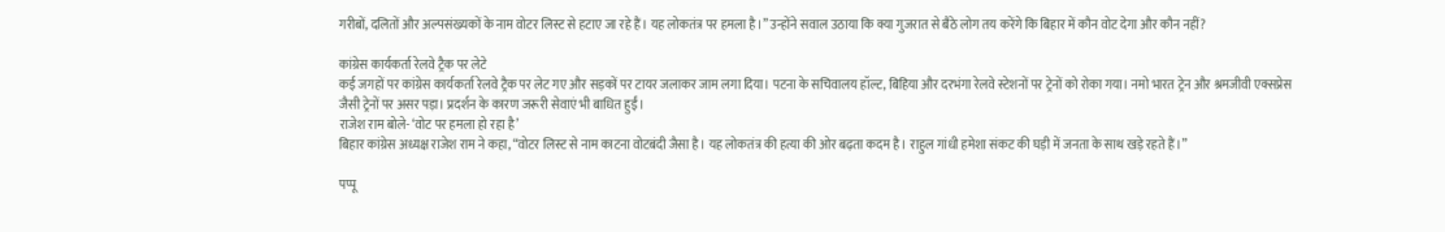गरीबों, दलितों और अल्पसंख्यकों के नाम वोटर लिस्ट से हटाए जा रहे हैं। यह लोकतंत्र पर हमला है।” उन्होंने सवाल उठाया कि क्या गुजरात से बैठे लोग तय करेंगे कि बिहार में कौन वोट देगा और कौन नहीं?

कांग्रेस कार्यकर्ता रेलवे ट्रैक पर लेटे
कई जगहों पर कांग्रेस कार्यकर्ता रेलवे ट्रैक पर लेट गए और सड़कों पर टायर जलाकर जाम लगा दिया। पटना के सचिवालय हॉल्ट, बिहिया और दरभंगा रेलवे स्टेशनों पर ट्रेनों को रोका गया। नमो भारत ट्रेन और श्रमजीवी एक्सप्रेस जैसी ट्रेनों पर असर पड़ा। प्रदर्शन के कारण जरूरी सेवाएं भी बाधित हुईं।
राजेश राम बोले- ‘वोट पर हमला हो रहा है’
बिहार कांग्रेस अध्यक्ष राजेश राम ने कहा, “वोटर लिस्ट से नाम काटना वोटबंदी जैसा है। यह लोकतंत्र की हत्या की ओर बढ़ता कदम है। राहुल गांधी हमेशा संकट की घड़ी में जनता के साथ खड़े रहते हैं।”

पप्पू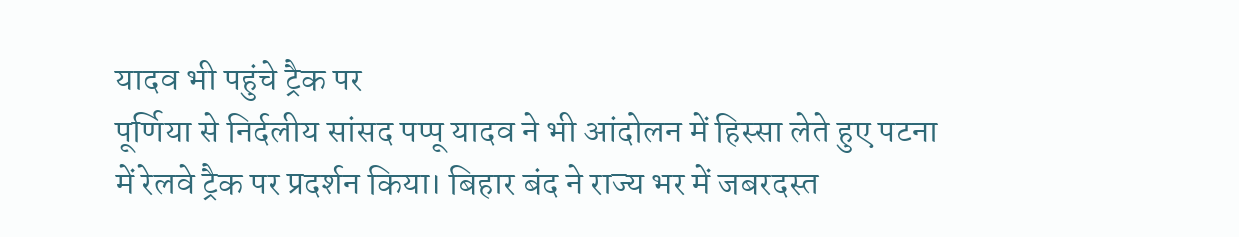यादव भी पहुंचे ट्रैक पर
पूर्णिया से निर्दलीय सांसद पप्पू यादव ने भी आंदोलन में हिस्सा लेते हुए पटना में रेलवे ट्रैक पर प्रदर्शन किया। बिहार बंद ने राज्य भर में जबरदस्त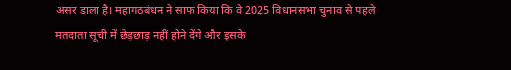असर डाला है। महागठबंधन ने साफ किया कि वे 2025 विधानसभा चुनाव से पहले मतदाता सूची में छेड़छाड़ नहीं होने देंगे और इसके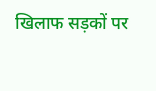खिलाफ सड़कों पर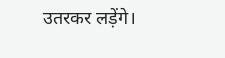उतरकर लड़ेंगे।